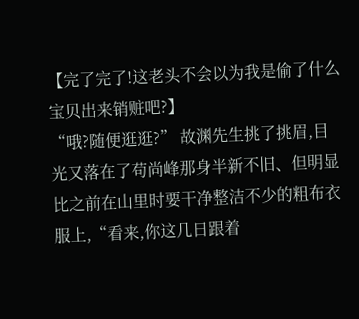【完了完了!这老头不会以为我是偷了什么宝贝出来销赃吧?】
“哦?随便逛逛?” 故渊先生挑了挑眉,目光又落在了苟尚峰那身半新不旧、但明显比之前在山里时要干净整洁不少的粗布衣服上,“看来,你这几日跟着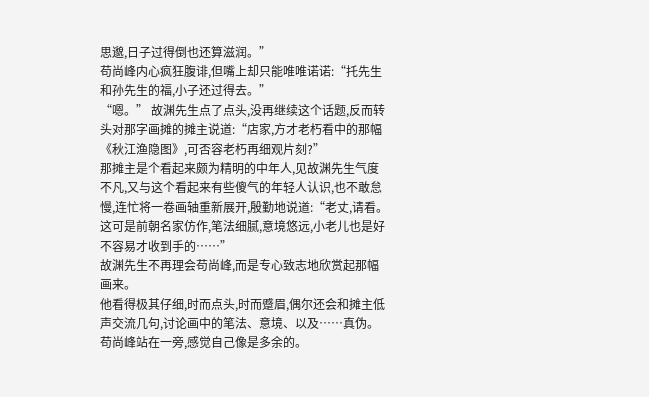思邈,日子过得倒也还算滋润。”
苟尚峰内心疯狂腹诽,但嘴上却只能唯唯诺诺:“托先生和孙先生的福,小子还过得去。”
“嗯。” 故渊先生点了点头,没再继续这个话题,反而转头对那字画摊的摊主说道:“店家,方才老朽看中的那幅《秋江渔隐图》,可否容老朽再细观片刻?”
那摊主是个看起来颇为精明的中年人,见故渊先生气度不凡,又与这个看起来有些傻气的年轻人认识,也不敢怠慢,连忙将一卷画轴重新展开,殷勤地说道:“老丈,请看。这可是前朝名家仿作,笔法细腻,意境悠远,小老儿也是好不容易才收到手的……”
故渊先生不再理会苟尚峰,而是专心致志地欣赏起那幅画来。
他看得极其仔细,时而点头,时而蹙眉,偶尔还会和摊主低声交流几句,讨论画中的笔法、意境、以及……真伪。
苟尚峰站在一旁,感觉自己像是多余的。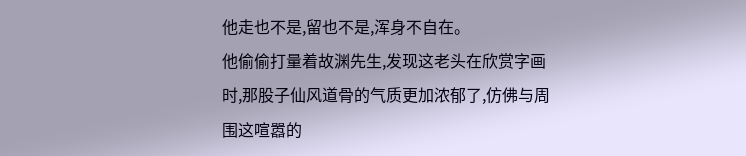他走也不是,留也不是,浑身不自在。
他偷偷打量着故渊先生,发现这老头在欣赏字画时,那股子仙风道骨的气质更加浓郁了,仿佛与周围这喧嚣的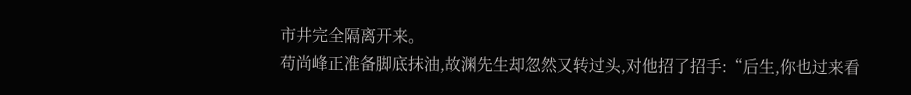市井完全隔离开来。
苟尚峰正准备脚底抹油,故渊先生却忽然又转过头,对他招了招手:“后生,你也过来看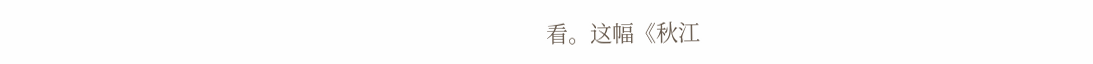看。这幅《秋江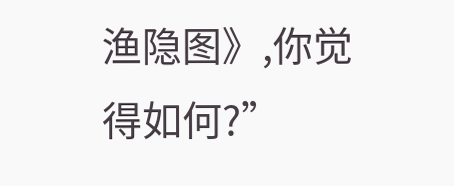渔隐图》,你觉得如何?”